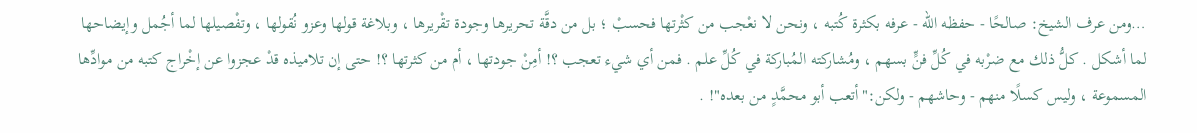…ومن عرف الشيخ: صالحًا - حفظه الله - عرفه بكثرة كُتبه ، ونحن لا نعْجب من كثْرتها فحسبْ ؛ بل من دقَّة تحريرها وجودة تقْريرها ، وبلاغة قولها وعزو نُقولها ، وتفْصيلها لما أجُمل وإيضاحها لما أشكل . كلُّ ذلك مع ضرْبه في كُلِّ فنٍّ بسهم ، ومُشاركته المُباركة في كُلِّ علم . فمن أي شيء تعجب ؟! أمِنْ جودتها ، أم من كثرتها ؟! حتى إن تلاميذه قدْ عجزوا عن إخْراج كتبه من موادِّها المسموعة ، وليس كسلًا منهم - وحاشهم - ولكن:"أتعب أبو محمَّدٍ من بعده"! .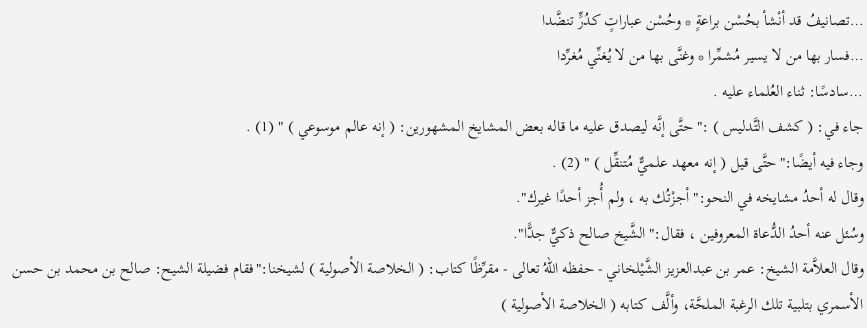…تصانيفُ قد أنْشأ بحُسْن براعةٍ * وحُسْن عباراتٍ كدُرٍّ تنضَّدا
…فسار بها من لا يسير مُشمِّرا * وغنَّى بها من لا يُغنِّي مُغرِّدا
…سادسًا: ثناء العُلماء عليه .
جاء في: ( كشف التَّدليس ) :"حتَّى إنَّه ليصدق عليه ما قاله بعض المشايخ المشهورين: ( إنه عالم موسوعي ) " (1) .
وجاء فيه أيضًا:"حتَّى قيل ( إنه معهد علميٌّ مُتنقِّل ) " (2) .
وقال له أحدُ مشايخه في النحو:"أجزْتُك به ، ولم أُجز أحدًا غيرك".
وسُئل عنه أحدُ الدُّعاة المعروفين ، فقال:"الشَّيخ صالح ذكيٌّ جدًّا".
وقال العلاَّمة الشيخ: عمر بن عبدالعزيز الشَّيْلخاني - حفظه اللهُ تعالى - مقرِّظًا كتاب: ( الخلاصة الأصولية ) لشيخنا:"فقام فضيلة الشيح: صالح بن محمد بن حسن الأسمري بتلبية تلك الرغبة الملحَّة، وألَّف كتابه ( الخلاصة الأصولية )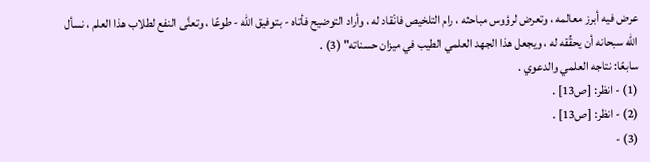عرض فيه أبرز معالمه ، وتعرض لرؤوس مباحثه ، رام التلخيص فانْقاد له ، وأراد التوضيح فأتاه - بتوفيق الله - طوعًا ، وتعنَّى النفع لطلاب هذا العلم ، نسأل الله سبحانه أن يحقِّقه له ، ويجعل هذا الجهد العلمي الطيب في ميزان حسناته" (3) .
سابعًا: نتاجه العلمي والدعوي .
(1) - انظر: [ص13] .
(2) - انظر: [ص13] .
(3) -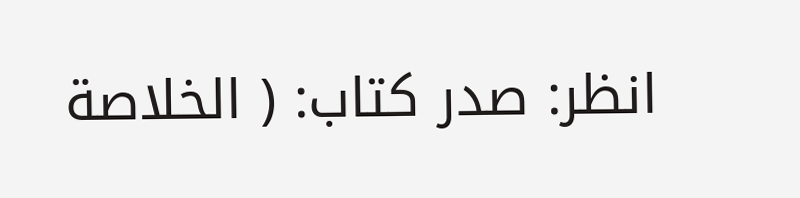انظر: صدر كتاب: ( الخلاصة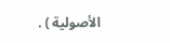الأصولية ) .